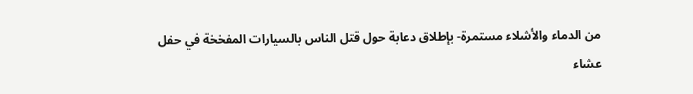من الدماء والأشلاء مستمرة- بإطلاق دعابة حول قتل الناس بالسيارات المفخخة في حفل عشاء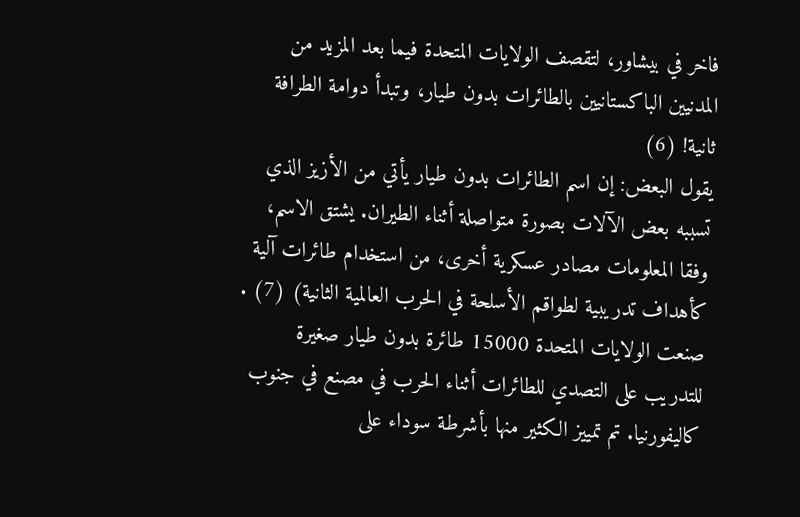فاخر في بيشاور، لتقصف الولايات المتحدة فيما بعد المزيد من المدنيين الباكستانيين بالطائرات بدون طيار، وتبدأ دوامة الطرافة ثانية! (6)
يقول البعض: إن اسم الطائرات بدون طيار يأتي من الأزيز الذي تسببه بعض الآلات بصورة متواصلة أثناء الطيران. يشتق الاسم، وفقا المعلومات مصادر عسكرية أخرى، من استخدام طائرات آلية كأهداف تدريبية لطواقم الأسلحة في الحرب العالمية الثانية) (7) . صنعت الولايات المتحدة 15000 طائرة بدون طيار صغيرة للتدريب على التصدي للطائرات أثناء الحرب في مصنع في جنوب كاليفورنيا. تم تمييز الكثير منها بأشرطة سوداء على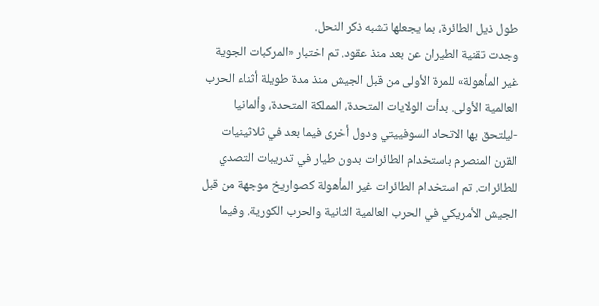طول ذيل الطائرة، بما يجعلها تشبه ذكر النحل.
وجدت تقنية الطيران عن بعد منذ عقود. تم اختبار «المركبات الجوية غير المأهولة» للمرة الأولى من قبل الجيش منذ مدة طويلة أثناء الحرب العالمية الأولى. بدأت الولايات المتحدة، المملكة المتحدة، وألمانيا -ليلتحق بها الاتحاد السوفييتي ودول أخرى فيما بعد في ثلاثينيات القرن المنصرم باستخدام الطائرات بدون طيار في تدريبات التصدي للطائرات. تم استخدام الطائرات غير المأهولة كصواريخ موجهة من قبل الجيش الأمريكي في الحرب العالمية الثانية والحرب الكورية. وفيما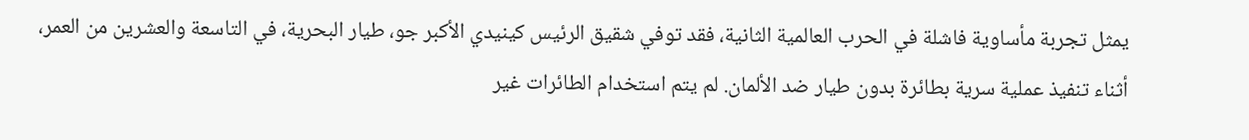يمثل تجربة مأساوية فاشلة في الحرب العالمية الثانية، فقد توفي شقيق الرئيس كينيدي الأكبر جو، طيار البحرية، في التاسعة والعشرين من العمر، أثناء تنفيذ عملية سرية بطائرة بدون طيار ضد الألمان. لم يتم استخدام الطائرات غير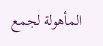المأهولة لجمع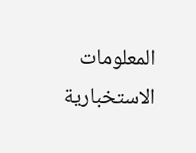المعلومات الاستخبارية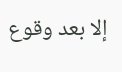إلا بعد وقوع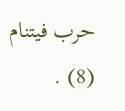حرب فيتنام (8) .